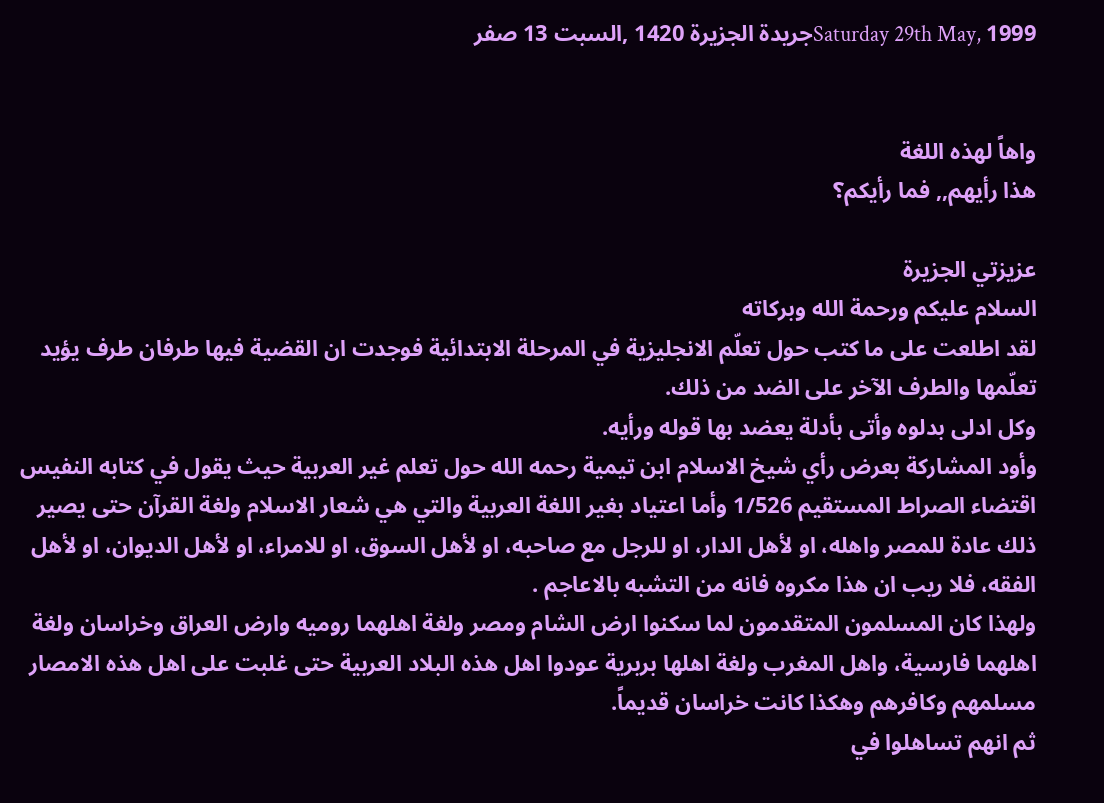Saturday 29th May, 1999جريدة الجزيرة 1420 ,السبت 13 صفر


واهاً لهذه اللغة
هذا رأيهم,, فما رأيكم؟

عزيزتي الجزيرة
السلام عليكم ورحمة الله وبركاته
لقد اطلعت على ما كتب حول تعلّم الانجليزية في المرحلة الابتدائية فوجدت ان القضية فيها طرفان طرف يؤيد تعلّمها والطرف الآخر على الضد من ذلك.
وكل ادلى بدلوه وأتى بأدلة يعضد بها قوله ورأيه.
وأود المشاركة بعرض رأي شيخ الاسلام ابن تيمية رحمه الله حول تعلم غير العربية حيث يقول في كتابه النفيس اقتضاء الصراط المستقيم 1/526 وأما اعتياد بغير اللغة العربية والتي هي شعار الاسلام ولغة القرآن حتى يصير ذلك عادة للمصر واهله، او لأهل الدار، او للرجل مع صاحبه، او لأهل السوق، او للامراء، او لأهل الديوان، او لأهل الفقه، فلا ريب ان هذا مكروه فانه من التشبه بالاعاجم .
ولهذا كان المسلمون المتقدمون لما سكنوا ارض الشام ومصر ولغة اهلهما روميه وارض العراق وخراسان ولغة اهلهما فارسية، واهل المغرب ولغة اهلها بربرية عودوا اهل هذه البلاد العربية حتى غلبت على اهل هذه الامصار مسلمهم وكافرهم وهكذا كانت خراسان قديماً.
ثم انهم تساهلوا في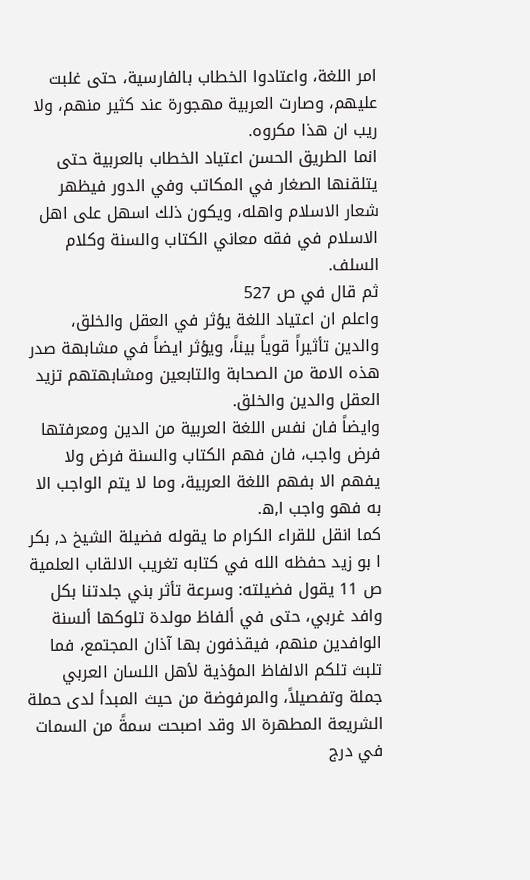امر اللغة، واعتادوا الخطاب بالفارسية، حتى غلبت عليهم، وصارت العربية مهجورة عند كثير منهم، ولا ريب ان هذا مكروه.
انما الطريق الحسن اعتياد الخطاب بالعربية حتى يتلقنها الصغار في المكاتب وفي الدور فيظهر شعار الاسلام واهله، ويكون ذلك اسهل على اهل الاسلام في فقه معاني الكتاب والسنة وكلام السلف.
ثم قال في ص 527
واعلم ان اعتياد اللغة يؤثر في العقل والخلق، والدين تأثيراً قوياً بيناً، ويؤثر ايضاً في مشابهة صدر هذه الامة من الصحابة والتابعين ومشابهتهم تزيد العقل والدين والخلق.
وايضاً فان نفس اللغة العربية من الدين ومعرفتها فرض واجب، فان فهم الكتاب والسنة فرض ولا يفهم الا بفهم اللغة العربية، وما لا يتم الواجب الا به فهو واجب ا,ه.
كما انقل للقراء الكرام ما يقوله فضيلة الشيخ د, بكر ا بو زيد حفظه الله في كتابه تغريب الالقاب العلمية ص 11 يقول فضيلته: وسرعة تأثر بني جلدتنا بكل وافد غربي، حتى في ألفاظ مولدة تلوكها ألسنة الوافدين منهم، فيقذفون بها آذان المجتمع، فما تلبث تلكم الالفاظ المؤذية لأهل اللسان العربي جملة وتفصيلاً، والمرفوضة من حيث المبدأ لدى حملة الشريعة المطهرة الا وقد اصبحت سمةً من السمات في درج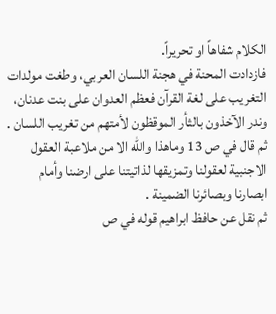الكلام شفاهاً او تحريراً.
فازدادت المحنة في هجنة اللسان العربي، وطغت مولدات التغريب على لغة القرآن فعظم العدوان على بنت عدنان، وندر الآخذون بالثأر الموقظون لأمتهم من تغريب اللسان .
ثم قال في ص 13 وماهذا والله الا من ملاعبة العقول الاجنبية لعقولنا وتمزيقها لذاتيتنا على ارضنا وأمام ابصارنا وبصائرنا الضمينة .
ثم نقل عن حافظ ابراهيم قوله في ص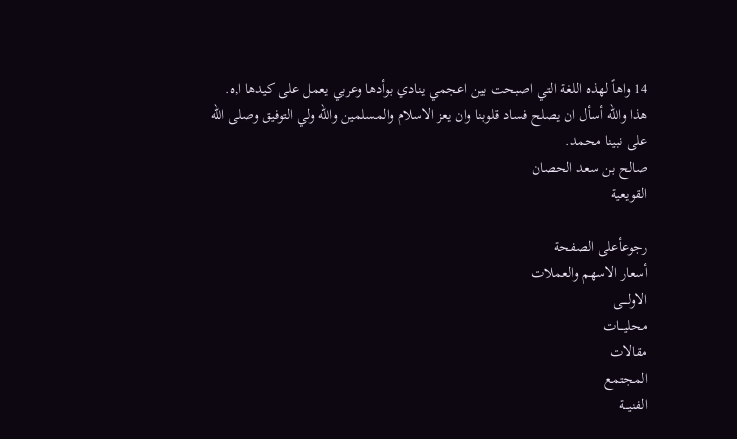14 واهاً لهذه اللغة التي اصبحت بين اعجمي ينادي بوأدها وعربي يعمل على كيدها ا,ه.
هذا والله أسأل ان يصلح فساد قلوبنا وان يعز الاسلام والمسلمين والله ولي التوفيق وصلى الله على نبينا محمد.
صالح بن سعد الحصان
القويعية

رجوعأعلى الصفحة
أسعار الاسهم والعملات
الاولــــى
محليـــات
مقالات
المجتمع
الفنيـــة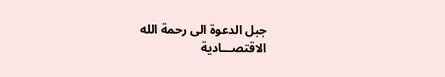جبل الدعوة الى رحمة الله
الاقتصـــادية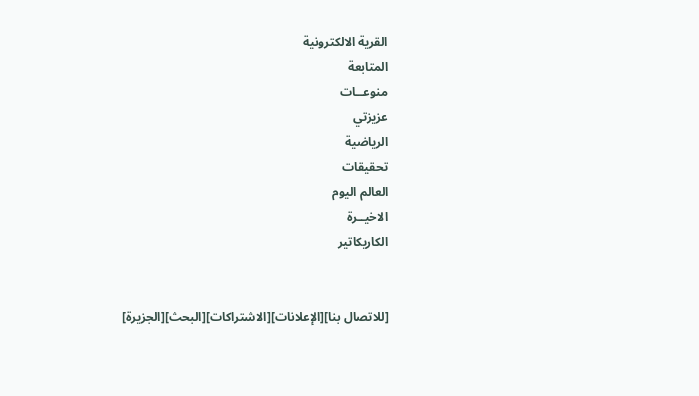القرية الالكترونية
المتابعة
منوعــات
عزيزتي
الرياضية
تحقيقات
العالم اليوم
الاخيــرة
الكاريكاتير


[للاتصال بنا][الإعلانات][الاشتراكات][البحث][الجزيرة]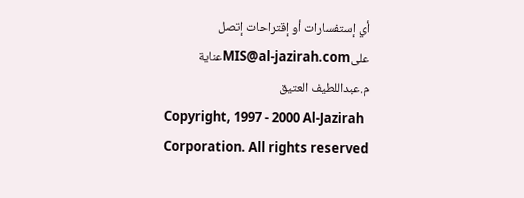أي إستفسارات أو إقتراحات إتصل علىMIS@al-jazirah.comعناية م.عبداللطيف العتيق
Copyright, 1997 - 2000 Al-Jazirah Corporation. All rights reserved